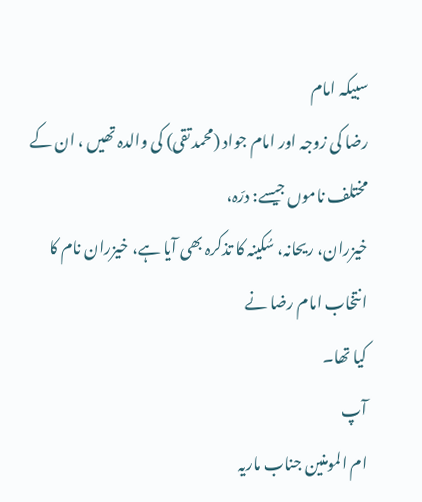سبیکہ امام
رضا کی زوجہ اور امام جواد (محمد تقی) کی والدہ تھیں ، ان کے مختلف ناموں جیسے: درّہ،
خیزران، ریحانہ، سُکینہ کا تذکرہ بھی آیا ہے، خیزران نام کا انتخاب امام رضا نے
کیا تھا۔
آپ
ام المومنین جناب ماریہ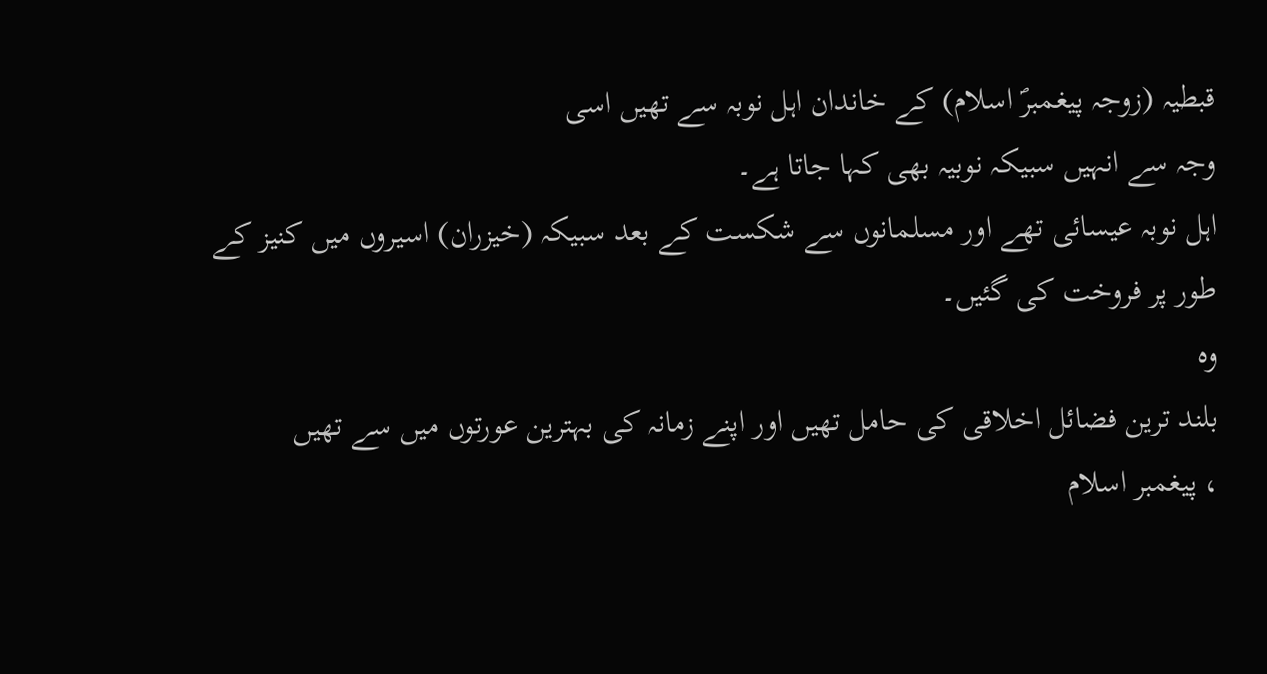قبطیہ (زوجہ پیغمبرؐ اسلام) کے خاندان اہل نوبہ سے تھیں اسی
وجہ سے انہیں سبیکہ نوبیہ بھی کہا جاتا ہے۔
اہل نوبہ عیسائی تھے اور مسلمانوں سے شکست کے بعد سبیکہ (خیزران) اسیروں میں کنیز کے طور پر فروخت کی گئیں۔
وہ
بلند ترین فضائل اخلاقی کی حامل تھیں اور اپنے زمانہ کی بہترین عورتوں میں سے تھیں
، پیغمبر اسلام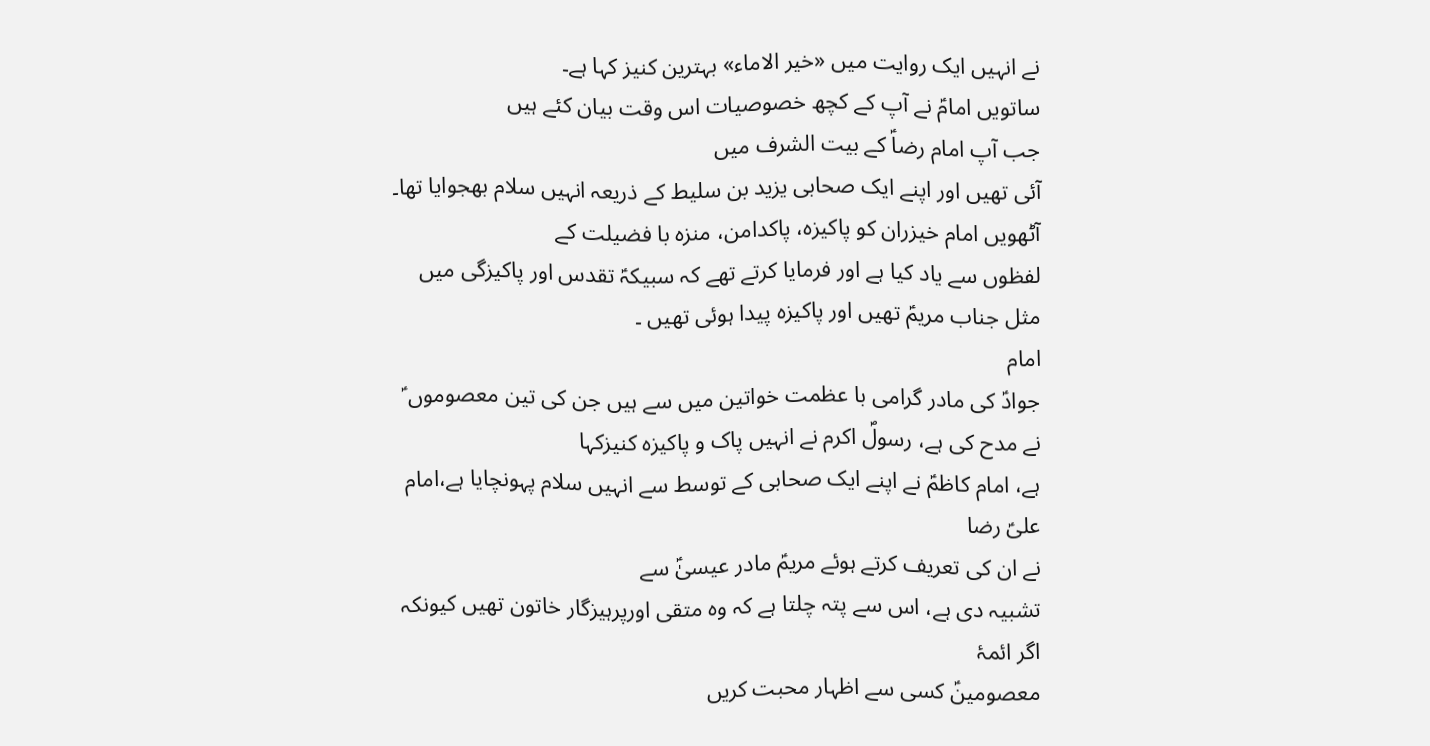نے انہیں ایک روایت میں «خیر الاماء» بہترین کنیز کہا ہے۔
ساتویں امامؑ نے آپ کے کچھ خصوصیات اس وقت بیان کئے ہیں
جب آپ امام رضاؑ کے بیت الشرف میں
آئی تھیں اور اپنے ایک صحابی یزید بن سلیط کے ذریعہ انہیں سلام بھجوایا تھا۔
آٹھویں امام خیزران کو پاکیزہ، پاکدامن، منزہ با فضیلت کے
لفظوں سے یاد کیا ہے اور فرمایا کرتے تھے کہ سبیکہؑ تقدس اور پاکیزگی میں مثل جناب مریمؑ تھیں اور پاکیزہ پیدا ہوئی تھیں ۔
امام
جوادؑ کی مادر گرامی با عظمت خواتین میں سے ہیں جن کی تین معصوموں ؑ نے مدح کی ہے، رسولؐ اکرم نے انہیں پاک و پاکیزہ کنیزکہا
ہے، امام کاظمؑ نے اپنے ایک صحابی کے توسط سے انہیں سلام پہونچایا ہے،امام علیؑ رضا
نے ان کی تعریف کرتے ہوئے مریمؑ مادر عیسیٰؑ سے
تشبیہ دی ہے، اس سے پتہ چلتا ہے کہ وہ متقی اورپرہیزگار خاتون تھیں کیونکہ اگر ائمۂ
معصومینؑ کسی سے اظہار محبت کریں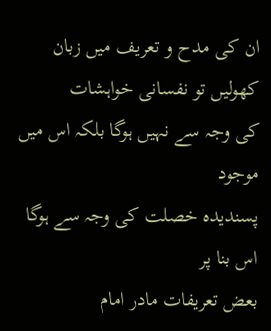ان کی مدح و تعریف میں زبان کھولیں تو نفسانی خواہشات
کی وجہ سے نہیں ہوگا بلکہ اس میں موجود
پسندیدہ خصلت کی وجہ سے ہوگا اس بنا پر
بعض تعریفات مادر امام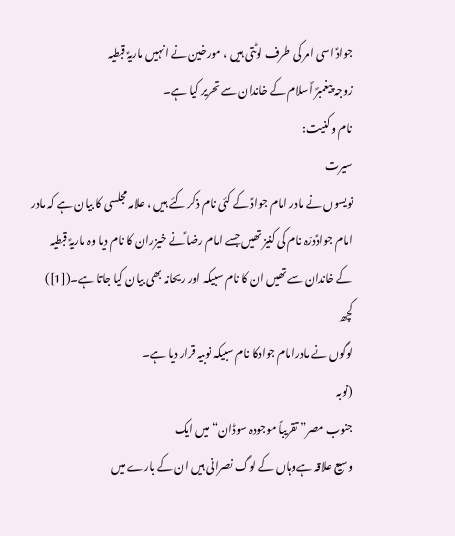جوادؑ اسی امر کی طرف لوٹتی ہیں ، مورخین نے انہیں ماریہؑ قبطیہ
زوجہ پیغمبرؐ ؐاسلام کے خاندان سے تحریر کیا ہے۔
نام و کنیت:
سیرت
نویسوں نے مادر امام جوادؑ کے کئی نام ذکر کئے ہیں ، علامہ مجلسی کا بیان ہے کہ مادر
امام جوادؑدرّہ نام کی کنیز تھیں جسے امام رضا ؑنے خیزران کا نام دیا وہ ماریہؑ قبطیہ
کے خاندان سے تھیں ان کا نام سبیکہ اور ریحانہ بھی بیان کیا جاتا ہے۔([1])
کچھ
لوگوں نے مادرامام جوادکا نام سبیکہ نوبیہ قرار دیا ہے۔
(نوبہ
جنوب مصر” تقریباً موجودہ سوڈان“ میں ایک
وسیع علاقہ ہےوہاں کے لوگ نصرانی ہیں ان کے بارے میں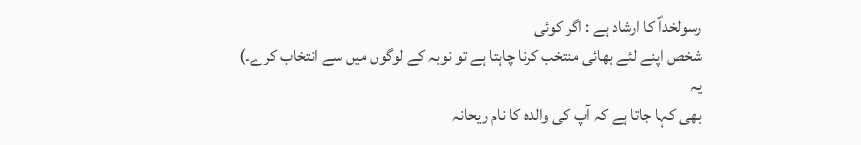رسولخداؐ کا ارشاد ہے : اگر کوئی
شخص اپنے لئے بھائی منتخب کرنا چاہتا ہے تو نوبہ کے لوگوں میں سے انتخاب کرے۔)
یہ
بھی کہا جاتا ہے کہ آپ کی والدہ کا نام ریحانہ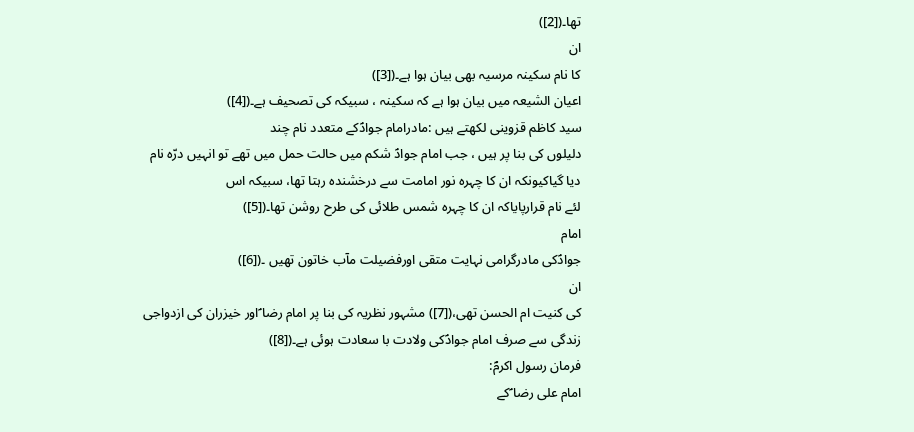تھا۔([2])
ان
کا نام سکینہ مرسیہ بھی بیان ہوا ہے۔([3])
اعیان الشیعہ میں بیان ہوا ہے کہ سکینہ ، سبیکہ کی تصحیف ہے۔([4])
سید کاظم قزوینی لکھتے ہیں :مادرامام جوادؑکے متعدد نام چند
دلیلوں کی بنا پر ہیں ، جب امام جوادؑ شکم میں حالت حمل میں تھے تو انہیں درّہ نام
دیا گیاکیونکہ ان کا چہرہ نور امامت سے درخشندہ رہتا تھا، سبیکہ اس
لئے نام قرارپایاکہ ان کا چہرہ شمس طلائی کی طرح روشن تھا۔([5])
امام
جوادؑکی مادرگرامی نہایت متقی اورفضیلت مآب خاتون تھیں ۔([6])
ان
کی کنیت ام الحسن تھی،([7]) مشہور نظریہ کی بنا پر امام رضا ؑاور خیزران کی ازدواجی
زندگی سے صرف امام جوادؑکی ولادت با سعادت ہوئی ہے۔([8])
فرمان رسول اکرمؐ:
امام علی رضا ؑکے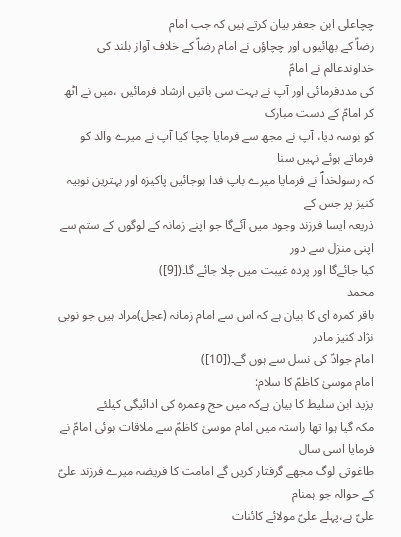چچاعلی ابن جعفر بیان کرتے ہیں کہ جب امام
رضاؑ کے بھائیوں اور چچاؤں نے امام رضاؑ کے خلاف آواز بلند کی خداوندعالم نے امامؑ
کی مددفرمائی اور آپ نے بہت سی باتیں ارشاد فرمائیں ،میں نے اٹھ کر امامؑ کے دست مبارک
کو بوسہ دیا، آپ نے مجھ سے فرمایا چچا کیا آپ نے میرے والد کو فرماتے ہوئے نہیں سنا
کہ رسولخداؐ نے فرمایا میرے باپ فدا ہوجائیں پاکیزہ اور بہترین نوبیہ کنیز پر جس کے
ذریعہ ایسا فرزند وجود میں آئےگا جو اپنے زمانہ کے لوگوں کے ستم سے اپنی منزل سے دور
کیا جائےگا اور پردہ غیبت میں چلا جائے گا۔([9])
محمد
باقر کمرہ ای کا بیان ہے کہ اس سے امام زمانہ (عجل)مراد ہیں جو نوبی نژاد کنیز مادر
امام جوادؑ کی نسل سے ہوں گے۔([10])
امام موسیٰ کاظمؑ کا سلام:
یزید ابن سلیط کا بیان ہےکہ میں حج وعمرہ کی ادائیگی کیلئے
مکہ گیا ہوا تھا راستہ میں امام موسیٰ کاظمؑ سے ملاقات ہوئی امامؑ نے فرمایا اسی سال
طاغوتی لوگ مجھے گرفتار کریں گے امامت کا فریضہ میرے فرزند علیؑ کے حوالہ جو ہمنام
علیؑ ہے،پہلے علیؑ مولائے کائنات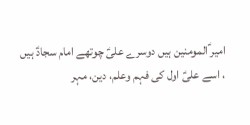امیر ؑالمومنین ہیں دوسرے علیؑ چوتھے امام سجادؑ ہیں
، اسے علیؑ اول کی فہم وعلم، دین، مہر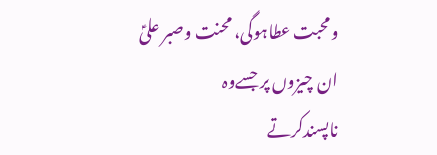ومحبت عطاہوگی، محنت وصبر علیؑ ان چیزوں پر جسےوہ
ناپسندکرتے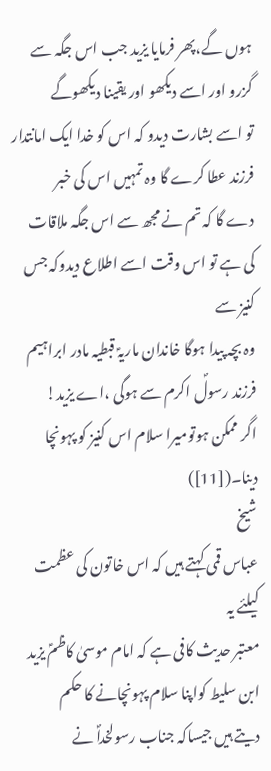ہوں گے،پھر فرمایا یزید جب اس جگہ سے گزرو اور اسے دیکھو اور یقینا دیکھوگے
تو اسے بشارت دیدو کہ اس کو خدا ایک امانتدار فرزند عطا کرے گا وہ تمہیں اس کی خبر
دے گا کہ تم نے مجھ سے اس جگہ ملاقات کی ہے تو اس وقت اسے اطلاع دیدوکہ جس کنیز سے
وہ بچہ پیدا ہوگا خاندان ماریہؑ قبطیہ مادر ابراہیم فرزند رسولؐ اکرم سے ہوگی ،اے یزید!
اگر ممکن ہوتومیرا سلام اس کنیز کو پہونچا دینا۔([11])
شیخ
عباس قمی کہتے ہیں کہ اس خاتون کی عظمت کیلئے یہ
معتبر حدیث کافی ہے کہ امام موسیٰ کاظمؑ یزید ابن سلیط کواپنا سلام پہونچانے کا حکم
دیتے ہیں جیساکہ جناب رسولخداؐ نے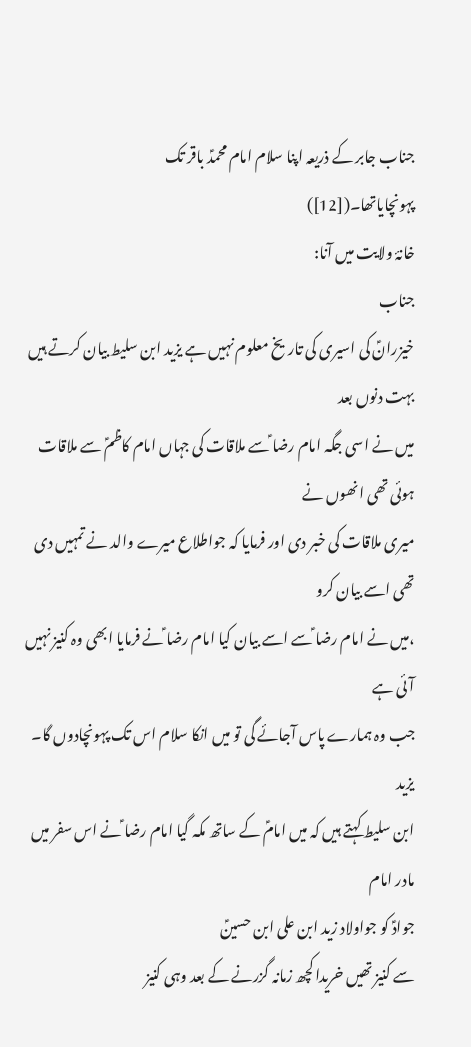جناب جابر کے ذریعہ اپنا سلام امام محمدؑ باقر تک
پہونچایاتھا۔([12])
خانۂ ولایت میں آنا:
جناب
خیزرانؑ کی اسیری کی تاریخ معلوم نہیں ہے یزید ابن سلیط بیان کرتے ہیں بہت دنوں بعد
میں نے اسی جگہ امام رضا ؑسے ملاقات کی جہاں امام کاظمؑ سے ملاقات ہوئی تھی انھوں نے
میری ملاقات کی خبر دی اور فرمایا کہ جواطلاع میرے والد نے تمہیں دی تھی اسے بیان کرو
،میں نے امام رضا ؑسے اسے بیان کیا امام رضا ؑنے فرمایا ابھی وہ کنیز نہیں آئی ہے
جب وہ ہمارے پاس آجائے گی تو میں انکا سلام اس تک پہونچادوں گا۔
یزید
ابن سلیط کہتے ہیں کہ میں امامؑ کے ساتھ مکہ گیا امام رضا ؑنے اس سفر میں مادر امام
جوادؑ کو جواولاد زید ابن علی ابن حسینؑ
سے کنیز تھیں خریدا کچھ زمانہ گزرنے کے بعد وہی کنیز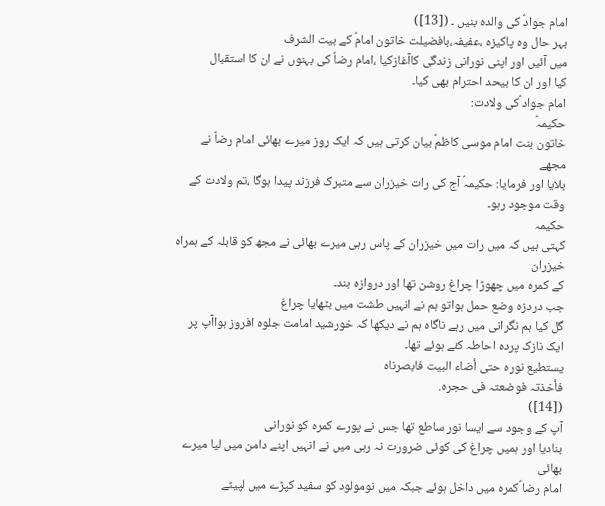امام جوادؑ کی والدہ بنیں ۔ ([13])
بہر حال وہ پاکیزہ ،عفیفہ،بافضیلت خاتون امامؑ کے بیت الشرف
میں آئیں اور اپنی نورانی زندگی کاآغازکیا ،امام رضاؑ کی بہنوں نے ان کا استقبال
کیا اور ان کا بیحد احترام بھی کیا۔
امام جواد ؑکی ولادت:
حکیمہؑ
خاتون بنت امام موسی کاظمؑ بیان کرتی ہیں کہ ایک روز میرے بھائی امام رضاؑ نے مجھے
بلایا اور فرمایا: حکیمہؑ آج کی رات خیزران سے متبرک فرزند پیدا ہوگا ،تم ولادت کے
وقت موجود رہو۔
حکیمہ
کہتی ہیں کہ میں رات میں خیزران کے پاس رہی میرے بھائی نے مجھ کو قابلہ کے ہمراہ خیزران
کے کمرہ میں چھوڑا چراغ روشن تھا اور دروازہ بند۔
جب دردزہ وضع حمل ہواتو ہم نے انہیں طشت میں بٹھایا چراغ
گل کیا ہم نگرانی میں رہے ناگاہ ہم نے دیکھا کہ خورشید امامت جلوہ افروز ہواآپ پر
ایک نازک پردہ احاطہ کئے ہوئے تھا۔
یستطیع نورہ حتی أضاء البیت فابصرناہ
فأخذتہ فوضعتہ فی حجرہ.
([14])
آپ کے وجود سے ایسا نور ساطع تھا جس نے پورے کمرہ کو نورانی
بنادیا اور ہمیں چراغ کی کوئی ضرورت نہ رہی میں نے انہیں اپنے دامن میں لیا میرے بھائی
امام رضا ؑکمرہ میں داخل ہوئے جبکہ میں نومولود کو سفید کپڑے میں لپیٹے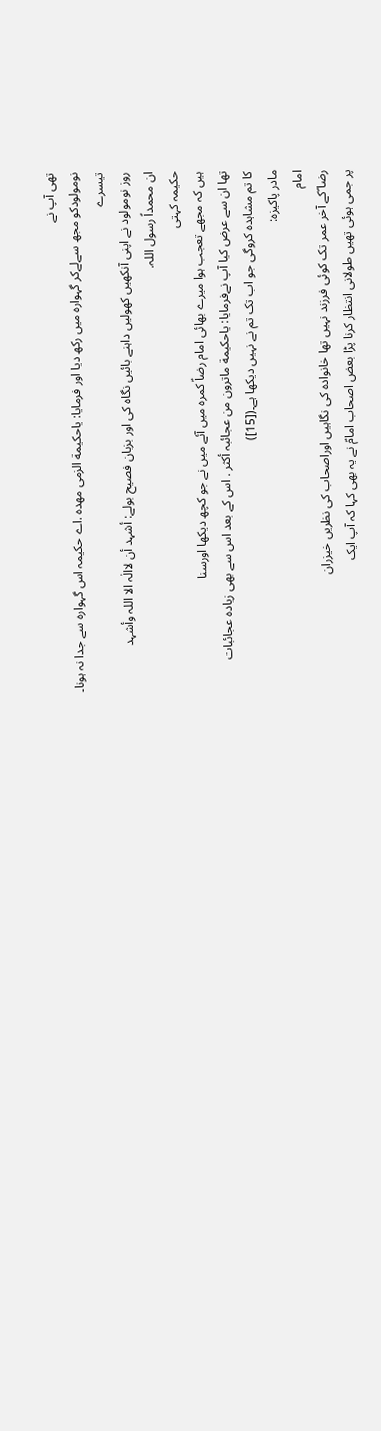تھی آپ نے
نومولودکو مجھ سےلےکر گہوارہ میں رکھ دیا اور فرمایا: یاحکیمة الزمی مھدہ .اے حکیمہ اس گہوارہ سے جدا نہ ہونا۔
تیسرے
روز نومولود نے اپنی آنکھیں کھولیں داہنے بائیں نگاہ کی اور بزبان فصیح بولے: أشہد أن لاالٰہ الا اللہ وأشہد
ان محمداً رسول اللہ.
حکیمہ کہتی
ہیں کہ مجھے تعجب ہوا میرے بھائی امام رضاؑ کمرہ میں آئے میں نے جو کچھ دیکھا اورسنا
تھا ان سے عرض کیا آپ نےفرمایا: یاحکیمة ماترون من عجائبہ أکثر . اس کے بعد اس سے بھی زیادہ عجائبات
کا تم مشاہدہ کروگی جو اب تک تم نے نہیں دیکھا ہے۔([15])
مادر پاکیزہ:
امام
رضا ؑکے آخر عمر تک کوئی فرزند نہیں تھا خانوادہ کی نگاہیں اوراصحاب کی نظریں خیزران
پر جمی ہوئی تھیں طولانی انتظار کرنا پڑا بعض اصحاب امامؑ نے یہ بھی کہا کہ آپ ایک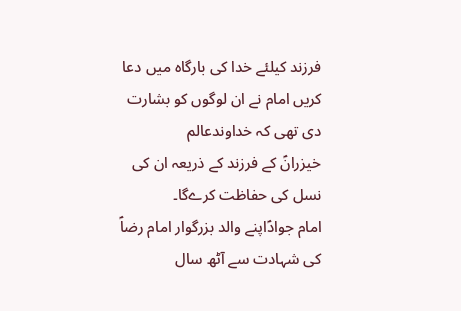فرزند کیلئے خدا کی بارگاہ میں دعا کریں امام نے ان لوگوں کو بشارت دی تھی کہ خداوندعالم
خیزرانؑ کے فرزند کے ذریعہ ان کی نسل کی حفاظت کرےگا۔
امام جوادؑاپنے والد بزرگوار امام رضاؑ کی شہادت سے آٹھ سال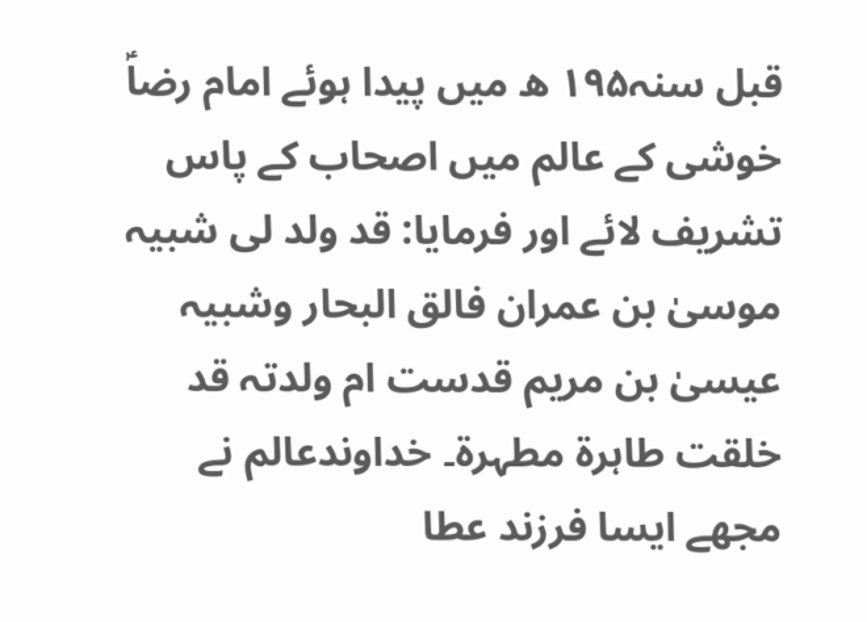قبل سنہ۱۹۵ ھ میں پیدا ہوئے امام رضاؑ خوشی کے عالم میں اصحاب کے پاس تشریف لائے اور فرمایا: قد ولد لی شبیہ موسیٰ بن عمران فالق البحار وشبیہ عیسیٰ بن مریم قدست ام ولدتہ قد خلقت طاہرۃ مطہرۃ۔ خداوندعالم نے مجھے ایسا فرزند عطا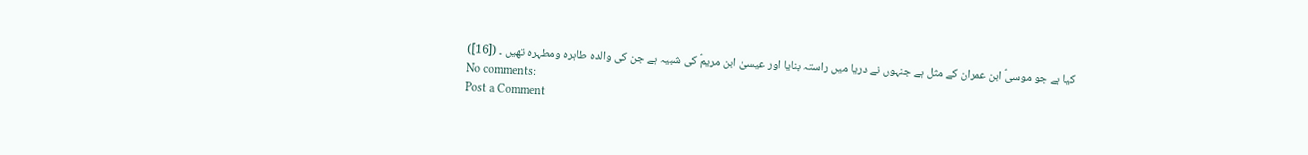کیا ہے جو موسیؑ ابن عمران کے مثل ہے جنہوں نے دریا میں راستہ بنایا اور عیسیٰ ابن مریمؑ کی شبیہ ہے جن کی والدہ طاہرہ ومطہرہ تھیں ۔ ([16])
No comments:
Post a Comment